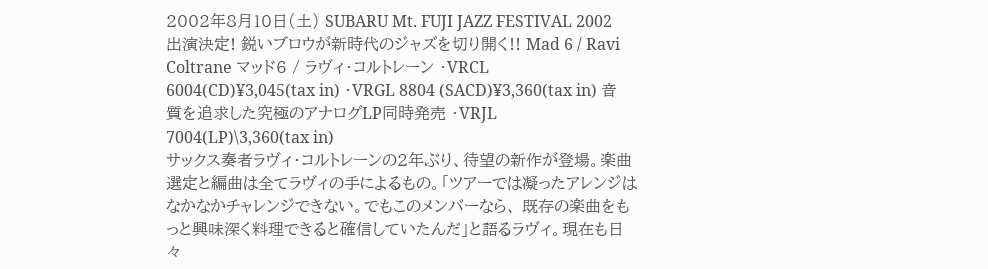2002年8月10日(土) SUBARU Mt. FUJI JAZZ FESTIVAL 2002 出演決定! 鋭いブロウが新時代のジャズを切り開く!! Mad 6 / Ravi Coltrane マッド6 / ラヴィ・コルトレーン ・VRCL 6004(CD)¥3,045(tax in) ・VRGL 8804 (SACD)¥3,360(tax in) 音質を追求した究極のアナログLP同時発売 ・VRJL 7004(LP)\3,360(tax in)
サックス奏者ラヴィ・コルトレーンの2年ぶり、待望の新作が登場。楽曲選定と編曲は全てラヴィの手によるもの。「ツアーでは凝ったアレンジはなかなかチャレンジできない。でもこのメンバーなら、 既存の楽曲をもっと興味深く料理できると確信していたんだ」と語るラヴィ。現在も日々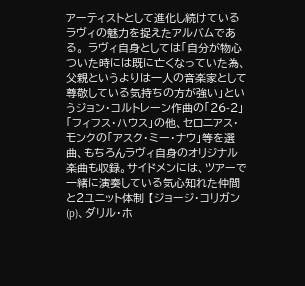アーティストとして進化し続けているラヴィの魅力を捉えたアルバムである。 ラヴィ自身としては「自分が物心ついた時には既に亡くなっていた為、父親というよりは一人の音楽家として尊敬している気持ちの方が強い」というジョン・コルトレーン作曲の「26-2」「フィフス・ハウス」の他、セロニアス・モンクの「アスク・ミー・ナウ」等を選曲、もちろんラヴィ自身のオリジナル楽曲も収録。サイドメンには、ツアーで一緒に演奏している気心知れた仲間と2ユニット体制 【ジョージ・コリガン(p)、ダリル・ホ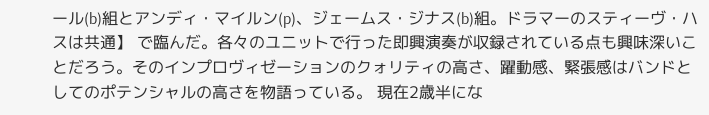ール(b)組とアンディ・マイルン(p)、ジェームス・ジナス(b)組。ドラマーのスティーヴ・ハスは共通】 で臨んだ。各々のユニットで行った即興演奏が収録されている点も興味深いことだろう。そのインプロヴィゼーションのクォリティの高さ、躍動感、緊張感はバンドとしてのポテンシャルの高さを物語っている。 現在2歳半にな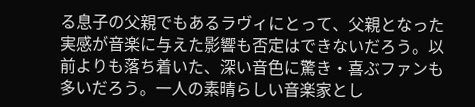る息子の父親でもあるラヴィにとって、父親となった実感が音楽に与えた影響も否定はできないだろう。以前よりも落ち着いた、深い音色に驚き・喜ぶファンも多いだろう。一人の素晴らしい音楽家とし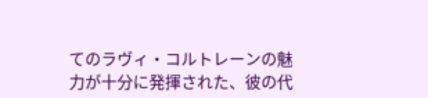てのラヴィ・コルトレーンの魅力が十分に発揮された、彼の代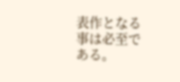表作となる事は必至である。